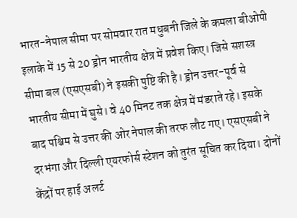भारत-नेपाल सीमा पर सोमवार रात मधुबनी जिले के कमला बीओपी इलाके में 15 से 20 ड्रोन भारतीय क्षेत्र में प्रवेश किए। जिसे सशस्त्र सीमा बल (एसएसबी) ने इसकी पुष्टि की है। ड्रोन उत्तर-पूर्व से भारतीय सीमा में घुसे। वे 40 मिनट तक क्षेत्र में मंडराते रहे। इसके बाद पश्चिम से उत्तर की ओर नेपाल की तरफ लौट गए। एसएसबी ने दरभंगा और दिल्ली एयरफोर्स स्टेशन को तुरंत सूचित कर दिया। दोनों केंद्रों पर हाई अलर्ट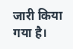जारी किया गया है।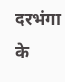दरभंगा के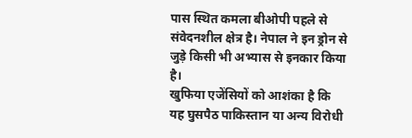पास स्थित कमला बीओपी पहले से संवेदनशील क्षेत्र है। नेपाल ने इन ड्रोन से जुड़े किसी भी अभ्यास से इनकार किया है।
खुफिया एजेंसियों को आशंका है कि यह घुसपैठ पाकिस्तान या अन्य विरोधी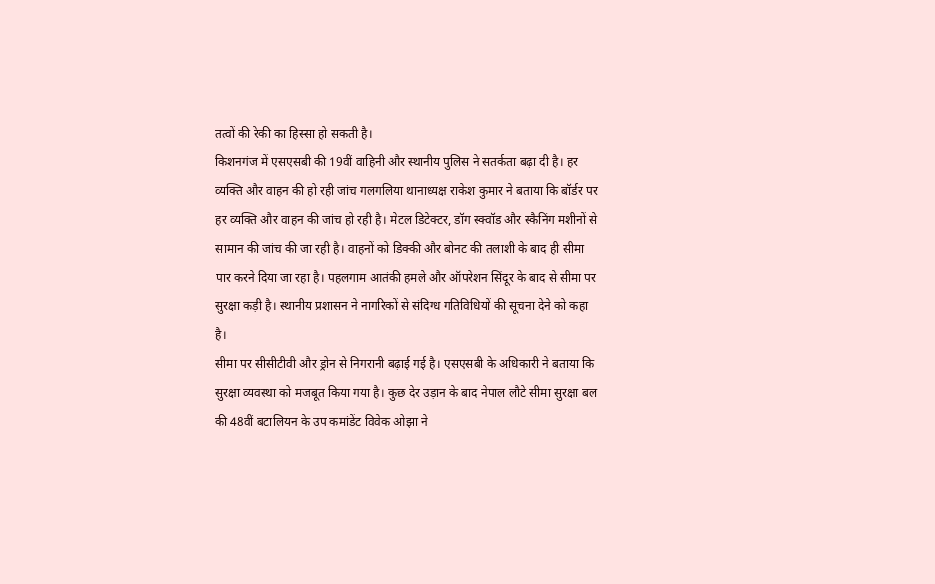तत्वों की रेकी का हिस्सा हो सकती है।
किशनगंज में एसएसबी की 19वीं वाहिनी और स्थानीय पुलिस ने सतर्कता बढ़ा दी है। हर व्यक्ति और वाहन की हो रही जांच गलगलिया थानाध्यक्ष राकेश कुमार ने बताया कि बॉर्डर पर हर व्यक्ति और वाहन की जांच हो रही है। मेटल डिटेक्टर, डॉग स्क्वॉड और स्कैनिंग मशीनों से सामान की जांच की जा रही है। वाहनों को डिक्की और बोनट की तलाशी के बाद ही सीमा पार करने दिया जा रहा है। पहलगाम आतंकी हमले और ऑपरेशन सिंदूर के बाद से सीमा पर सुरक्षा कड़ी है। स्थानीय प्रशासन ने नागरिकों से संदिग्ध गतिविधियों की सूचना देने को कहा है।
सीमा पर सीसीटीवी और ड्रोन से निगरानी बढ़ाई गई है। एसएसबी के अधिकारी ने बताया कि सुरक्षा व्यवस्था को मजबूत किया गया है। कुछ देर उड़ान के बाद नेपाल लौटे सीमा सुरक्षा बल की 48वीं बटालियन के उप कमांडेंट विवेक ओझा ने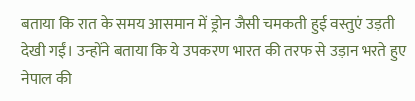बताया कि रात के समय आसमान में ड्रोन जैसी चमकती हुई वस्तुएं उड़ती देखी गईं। उन्होंने बताया कि ये उपकरण भारत की तरफ से उड़ान भरते हुए नेपाल की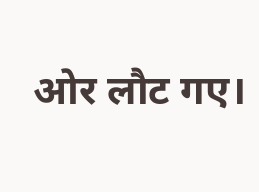ओर लौट गए।